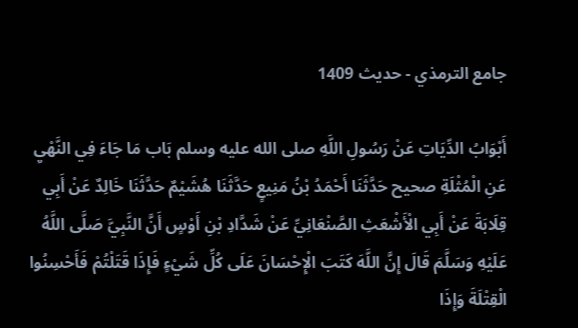جامع الترمذي - حدیث 1409

أَبْوَابُ الدِّيَاتِ عَنْ رَسُولِ اللَّهِ صلى الله عليه وسلم بَاب مَا جَاءَ فِي النَّهْيِ عَنِ الْمُثْلَةِ صحيح حَدَّثَنَا أَحْمَدُ بْنُ مَنِيعٍ حَدَّثَنَا هُشَيْمٌ حَدَّثَنَا خَالِدٌ عَنْ أَبِي قِلَابَةَ عَنْ أَبِي الْأَشْعَثِ الصَّنْعَانِيِّ عَنْ شَدَّادِ بْنِ أَوْسٍ أَنَّ النَّبِيَّ صَلَّى اللَّهُ عَلَيْهِ وَسَلَّمَ قَالَ إِنَّ اللَّهَ كَتَبَ الْإِحْسَانَ عَلَى كُلِّ شَيْءٍ فَإِذَا قَتَلْتُمْ فَأَحْسِنُوا الْقِتْلَةَ وَإِذَا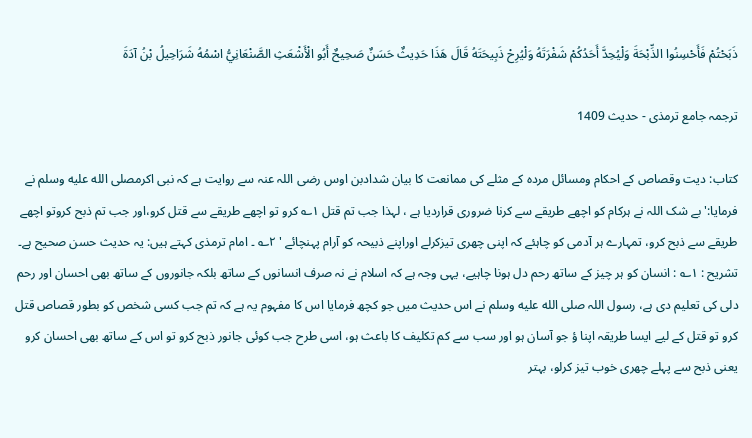ذَبَحْتُمْ فَأَحْسِنُوا الذِّبْحَةَ وَلْيُحِدَّ أَحَدُكُمْ شَفْرَتَهُ وَلْيُرِحْ ذَبِيحَتَهُ قَالَ هَذَا حَدِيثٌ حَسَنٌ صَحِيحٌ أَبُو الْأَشْعَثِ الصَّنْعَانِيُّ اسْمُهُ شَرَاحِيلُ بْنُ آدَةَ

ترجمہ جامع ترمذی - حدیث 1409

کتاب: دیت وقصاص کے احکام ومسائل مردہ کے مثلے کی ممانعت کا بیان شدادبن اوس رضی اللہ عنہ سے روایت ہے کہ نبی اکرمصلى الله عليه وسلم نے فرمایا:' بے شک اللہ نے ہرکام کو اچھے طریقے سے کرنا ضروری قراردیا ہے ، لہذا جب تم قتل ۱؎ کرو تو اچھے طریقے سے قتل کرو،اور جب تم ذبح کروتو اچھے طریقے سے ذبح کرو، تمہارے ہر آدمی کو چاہئے کہ اپنی چھری تیزکرلے اوراپنے ذبیحہ کو آرام پہنچائے ' ۲؎ ۔ امام ترمذی کہتے ہیں: یہ حدیث حسن صحیح ہے۔
تشریح : ۱؎ : انسان کو ہر چیز کے ساتھ رحم دل ہونا چاہیے، یہی وجہ ہے کہ اسلام نے نہ صرف انسانوں کے ساتھ بلکہ جانوروں کے ساتھ بھی احسان اور رحم دلی کی تعلیم دی ہے، رسول اللہ صلى الله عليه وسلم نے اس حدیث میں جو کچھ فرمایا اس کا مفہوم یہ ہے کہ تم جب کسی شخص کو بطور قصاص قتل کرو تو قتل کے لیے ایسا طریقہ اپنا ؤ جو آسان ہو اور سب سے کم تکلیف کا باعث ہو، اسی طرح جب کوئی جانور ذبح کرو تو اس کے ساتھ بھی احسان کرو یعنی ذبح سے پہلے چھری خوب تیز کرلو، بہتر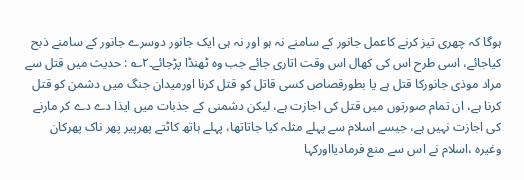ہوگا کہ چھری تیز کرنے کاعمل جانور کے سامنے نہ ہو اور نہ ہی ایک جانور دوسرے جانور کے سامنے ذبح کیاجائے، اسی طرح اس کی کھال اس وقت اتاری جائے جب وہ ٹھنڈا پڑجائے۔۲؎ : حدیث میں قتل سے مراد موذی جانورکا قتل ہے یا بطورقصاص کسی قاتل کو قتل کرنا اورمیدان جنگ میں دشمن کو قتل کرنا ہے، ان تمام صورتوں میں قتل کی اجازت ہے، لیکن دشمنی کے جذبات میں ایذا دے دے کر مارنے کی اجازت نہیں ہے، جیسے اسلام سے پہلے مثلہ کیا جاتاتھا، پہلے ہاتھ کاٹتے پھرپیر پھر ناک پھرکان وغیرہ ،اسلام نے اس سے منع فرمادیااورکہا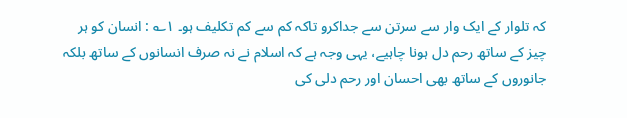کہ تلوار کے ایک وار سے سرتن سے جداکرو تاکہ کم سے کم تکلیف ہو۔ ۱؎ : انسان کو ہر چیز کے ساتھ رحم دل ہونا چاہیے، یہی وجہ ہے کہ اسلام نے نہ صرف انسانوں کے ساتھ بلکہ جانوروں کے ساتھ بھی احسان اور رحم دلی کی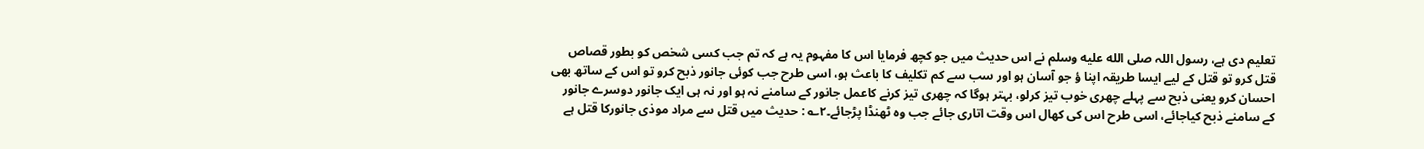تعلیم دی ہے، رسول اللہ صلى الله عليه وسلم نے اس حدیث میں جو کچھ فرمایا اس کا مفہوم یہ ہے کہ تم جب کسی شخص کو بطور قصاص قتل کرو تو قتل کے لیے ایسا طریقہ اپنا ؤ جو آسان ہو اور سب سے کم تکلیف کا باعث ہو، اسی طرح جب کوئی جانور ذبح کرو تو اس کے ساتھ بھی احسان کرو یعنی ذبح سے پہلے چھری خوب تیز کرلو، بہتر ہوگا کہ چھری تیز کرنے کاعمل جانور کے سامنے نہ ہو اور نہ ہی ایک جانور دوسرے جانور کے سامنے ذبح کیاجائے، اسی طرح اس کی کھال اس وقت اتاری جائے جب وہ ٹھنڈا پڑجائے۔۲؎ : حدیث میں قتل سے مراد موذی جانورکا قتل ہے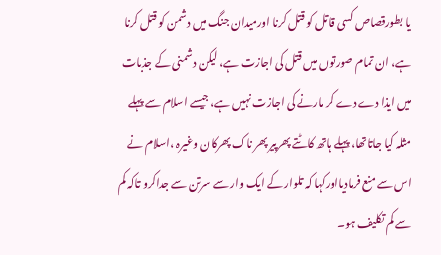یا بطورقصاص کسی قاتل کو قتل کرنا اورمیدان جنگ میں دشمن کو قتل کرنا ہے، ان تمام صورتوں میں قتل کی اجازت ہے، لیکن دشمنی کے جذبات میں ایذا دے دے کر مارنے کی اجازت نہیں ہے، جیسے اسلام سے پہلے مثلہ کیا جاتاتھا، پہلے ہاتھ کاٹتے پھرپیر پھر ناک پھرکان وغیرہ ،اسلام نے اس سے منع فرمادیااورکہا کہ تلوار کے ایک وار سے سرتن سے جداکرو تاکہ کم سے کم تکلیف ہو۔